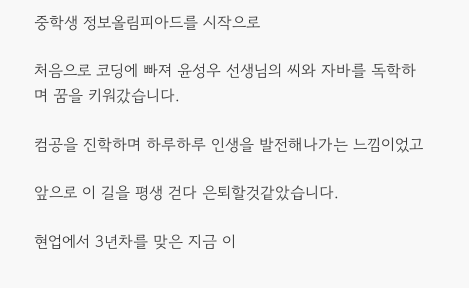중학생 정보올림피아드를 시작으로

처음으로 코딩에 빠져 윤성우 선생님의 씨와 자바를 독학하며 꿈을 키워갔습니다.

컴공을 진학하며 하루하루 인생을 발전해나가는 느낌이었고

앞으로 이 길을 평생 걷다 은퇴할것같았습니다.

현업에서 3년차를 맞은 지금 이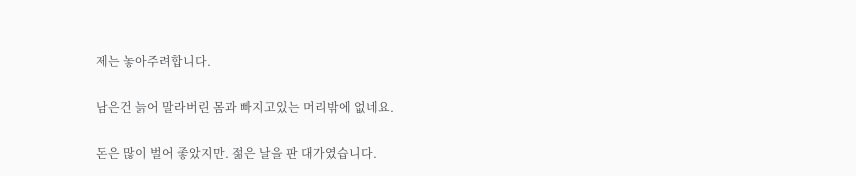제는 놓아주려합니다.

남은건 늙어 말라버린 몸과 빠지고있는 머리밖에 없네요.

돈은 많이 벌어 좋았지만. 젊은 날을 판 대가였습니다.